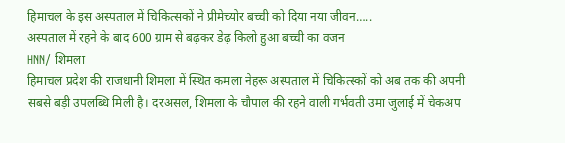हिमाचल के इस अस्पताल में चिकित्सकों ने प्रीमेच्योर बच्ची को दिया नया जीवन…..
अस्पताल में रहने के बाद 600 ग्राम से बढ़कर डेढ़ किलो हुआ बच्ची का वजन
HNN/ शिमला
हिमाचल प्रदेश की राजधानी शिमला में स्थित कमला नेहरू अस्पताल में चिकित्स्कों को अब तक की अपनी सबसे बड़ी उपलब्धि मिली है। दरअसल, शिमला के चौपाल की रहने वाली गर्भवती उमा जुलाई में चेकअप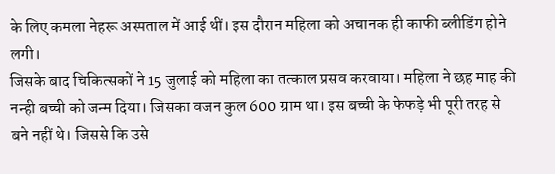के लिए कमला नेहरू अस्पताल में आई थीं। इस दौरान महिला को अचानक ही काफी ब्लीडिंग होने लगी।
जिसके बाद चिकित्सकों ने 15 जुलाई को महिला का तत्काल प्रसव करवाया। महिला ने छह माह की नन्ही बच्ची को जन्म दिया। जिसका वजन कुल 600 ग्राम था। इस बच्ची के फेफड़े भी पूरी तरह से बने नहीं थे। जिससे कि उसे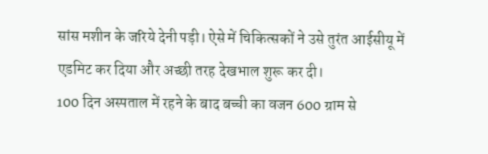सांस मशीन के जरिये देनी पड़ी। ऐसे में चिकित्सकों ने उसे तुरंत आईसीयू में एडमिट कर दिया और अच्छी तरह देखभाल शुरू कर दी।
100 दिन अस्पताल में रहने के बाद बच्ची का वजन 600 ग्राम से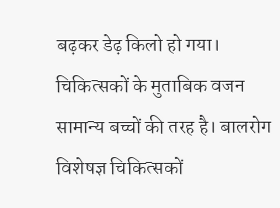बढ़कर डेढ़ किलो हो गया। चिकित्सकों के मुताबिक वजन सामान्य बच्चों की तरह है। बालरोग विशेषज्ञ चिकित्सकों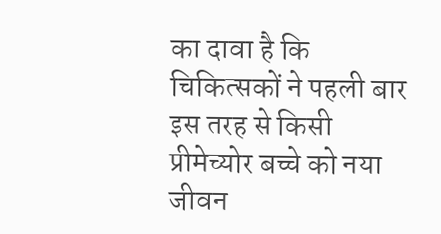का दावा है कि चिकित्सकों ने पहली बार इस तरह से किसी प्रीमेच्योर बच्चे को नया जीवन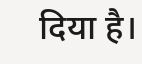दिया है।